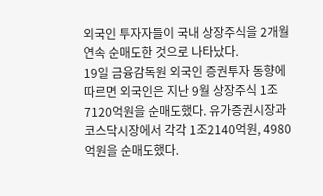외국인 투자자들이 국내 상장주식을 2개월 연속 순매도한 것으로 나타났다.
19일 금융감독원 외국인 증권투자 동향에 따르면 외국인은 지난 9월 상장주식 1조7120억원을 순매도했다. 유가증권시장과 코스닥시장에서 각각 1조2140억원, 4980억원을 순매도했다.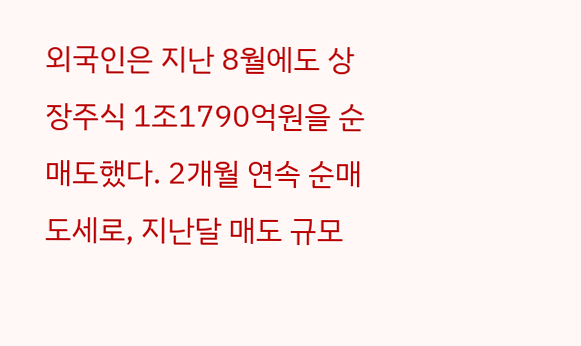외국인은 지난 8월에도 상장주식 1조1790억원을 순매도했다. 2개월 연속 순매도세로, 지난달 매도 규모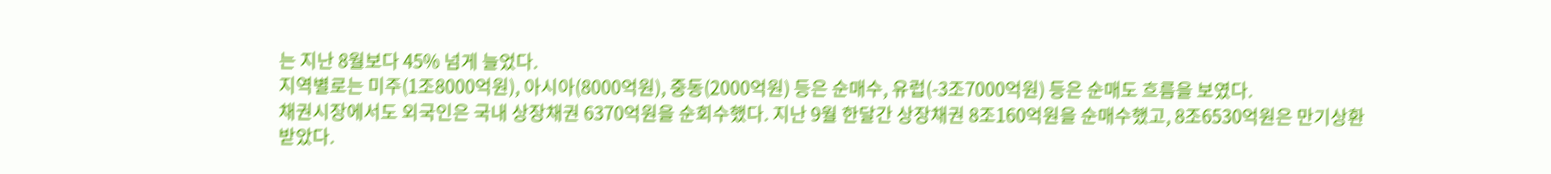는 지난 8월보다 45% 넘게 늘었다.
지역별로는 미주(1조8000억원), 아시아(8000억원), 중동(2000억원) 등은 순매수, 유럽(-3조7000억원) 등은 순매도 흐름을 보였다.
채권시장에서도 외국인은 국내 상장채권 6370억원을 순회수했다. 지난 9월 한달간 상장채권 8조160억원을 순매수했고, 8조6530억원은 만기상환 받았다.